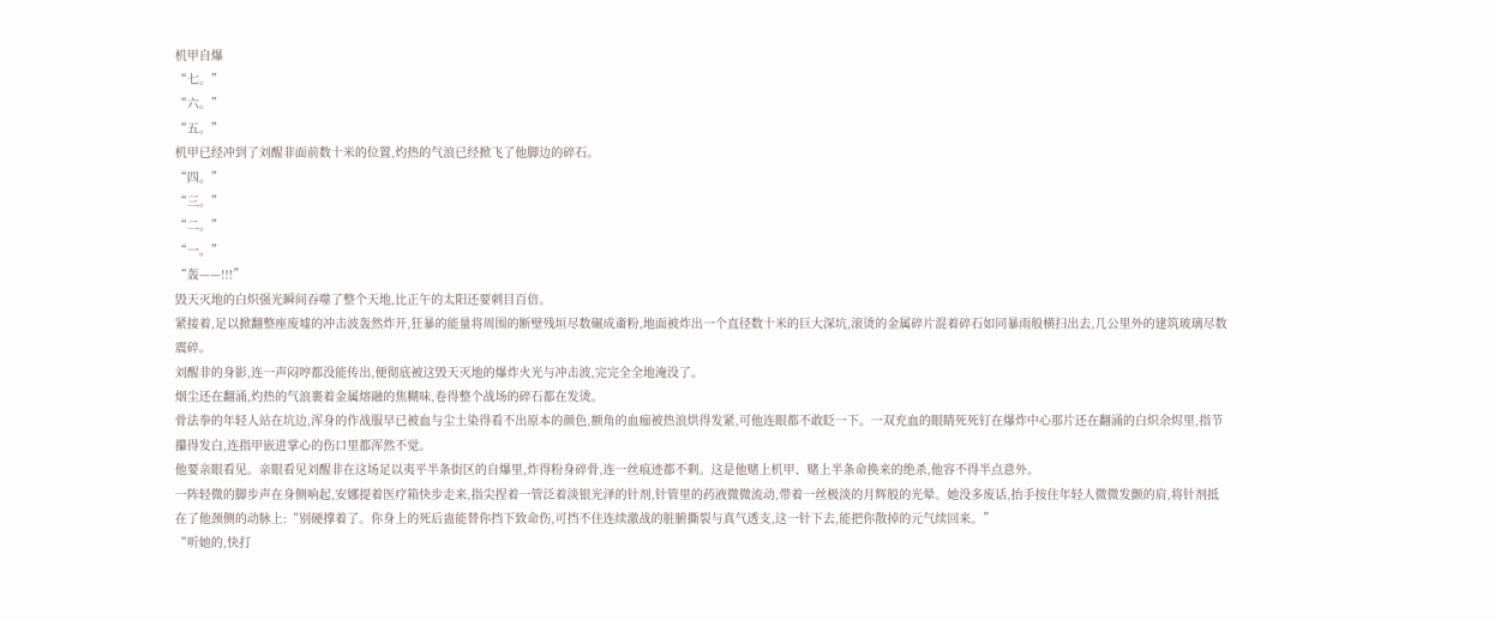机甲自爆
“七。”
“六。”
“五。”
机甲已经冲到了刘醒非面前数十米的位置,灼热的气浪已经掀飞了他脚边的碎石。
“四。”
“三。”
“二。”
“一。”
“轰——!!!”
毁天灭地的白炽强光瞬间吞噬了整个天地,比正午的太阳还要刺目百倍。
紧接着,足以掀翻整座废墟的冲击波轰然炸开,狂暴的能量将周围的断壁残垣尽数碾成齑粉,地面被炸出一个直径数十米的巨大深坑,滚烫的金属碎片混着碎石如同暴雨般横扫出去,几公里外的建筑玻璃尽数震碎。
刘醒非的身影,连一声闷哼都没能传出,便彻底被这毁天灭地的爆炸火光与冲击波,完完全全地淹没了。
烟尘还在翻涌,灼热的气浪裹着金属熔融的焦糊味,卷得整个战场的碎石都在发烫。
骨法拳的年轻人站在坑边,浑身的作战服早已被血与尘土染得看不出原本的颜色,额角的血痂被热浪烘得发紧,可他连眼都不敢眨一下。一双充血的眼睛死死钉在爆炸中心那片还在翻涌的白炽余烬里,指节攥得发白,连指甲嵌进掌心的伤口里都浑然不觉。
他要亲眼看见。亲眼看见刘醒非在这场足以夷平半条街区的自爆里,炸得粉身碎骨,连一丝痕迹都不剩。这是他赌上机甲、赌上半条命换来的绝杀,他容不得半点意外。
一阵轻微的脚步声在身侧响起,安娜提着医疗箱快步走来,指尖捏着一管泛着淡银光泽的针剂,针管里的药液微微流动,带着一丝极淡的月辉般的光晕。她没多废话,抬手按住年轻人微微发颤的肩,将针剂抵在了他颈侧的动脉上:“别硬撑着了。你身上的死后蛊能替你挡下致命伤,可挡不住连续激战的脏腑撕裂与真气透支,这一针下去,能把你散掉的元气续回来。”
“听她的,快打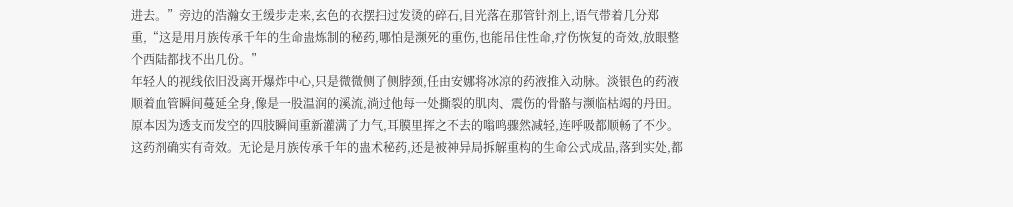进去。”旁边的浩瀚女王缓步走来,玄色的衣摆扫过发烫的碎石,目光落在那管针剂上,语气带着几分郑重,“这是用月族传承千年的生命蛊炼制的秘药,哪怕是濒死的重伤,也能吊住性命,疗伤恢复的奇效,放眼整个西陆都找不出几份。”
年轻人的视线依旧没离开爆炸中心,只是微微侧了侧脖颈,任由安娜将冰凉的药液推入动脉。淡银色的药液顺着血管瞬间蔓延全身,像是一股温润的溪流,淌过他每一处撕裂的肌肉、震伤的骨骼与濒临枯竭的丹田。原本因为透支而发空的四肢瞬间重新灌满了力气,耳膜里挥之不去的嗡鸣骤然减轻,连呼吸都顺畅了不少。
这药剂确实有奇效。无论是月族传承千年的蛊术秘药,还是被神异局拆解重构的生命公式成品,落到实处,都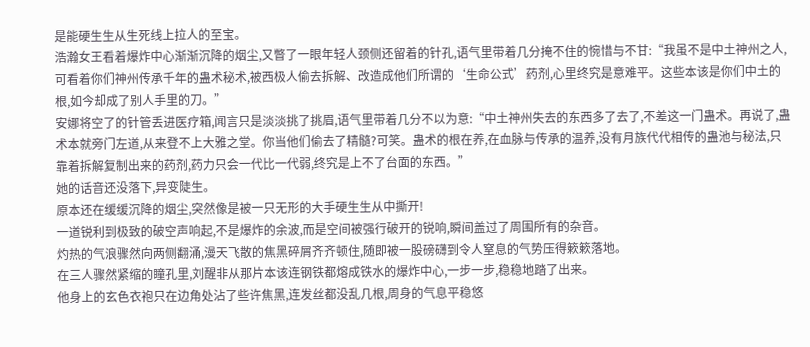是能硬生生从生死线上拉人的至宝。
浩瀚女王看着爆炸中心渐渐沉降的烟尘,又瞥了一眼年轻人颈侧还留着的针孔,语气里带着几分掩不住的惋惜与不甘:“我虽不是中土神州之人,可看着你们神州传承千年的蛊术秘术,被西极人偷去拆解、改造成他们所谓的‘生命公式’药剂,心里终究是意难平。这些本该是你们中土的根,如今却成了别人手里的刀。”
安娜将空了的针管丢进医疗箱,闻言只是淡淡挑了挑眉,语气里带着几分不以为意:“中土神州失去的东西多了去了,不差这一门蛊术。再说了,蛊术本就旁门左道,从来登不上大雅之堂。你当他们偷去了精髓?可笑。蛊术的根在养,在血脉与传承的温养,没有月族代代相传的蛊池与秘法,只靠着拆解复制出来的药剂,药力只会一代比一代弱,终究是上不了台面的东西。”
她的话音还没落下,异变陡生。
原本还在缓缓沉降的烟尘,突然像是被一只无形的大手硬生生从中撕开!
一道锐利到极致的破空声响起,不是爆炸的余波,而是空间被强行破开的锐响,瞬间盖过了周围所有的杂音。
灼热的气浪骤然向两侧翻涌,漫天飞散的焦黑碎屑齐齐顿住,随即被一股磅礴到令人窒息的气势压得簌簌落地。
在三人骤然紧缩的瞳孔里,刘醒非从那片本该连钢铁都熔成铁水的爆炸中心,一步一步,稳稳地踏了出来。
他身上的玄色衣袍只在边角处沾了些许焦黑,连发丝都没乱几根,周身的气息平稳悠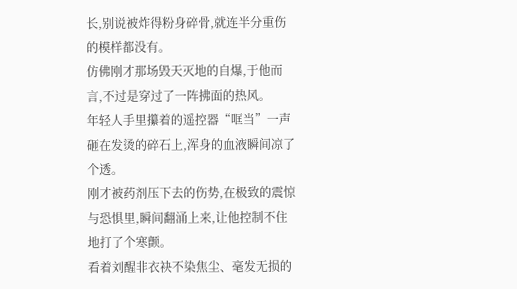长,别说被炸得粉身碎骨,就连半分重伤的模样都没有。
仿佛刚才那场毁天灭地的自爆,于他而言,不过是穿过了一阵拂面的热风。
年轻人手里攥着的遥控器“哐当”一声砸在发烫的碎石上,浑身的血液瞬间凉了个透。
刚才被药剂压下去的伤势,在极致的震惊与恐惧里,瞬间翻涌上来,让他控制不住地打了个寒颤。
看着刘醒非衣袂不染焦尘、毫发无损的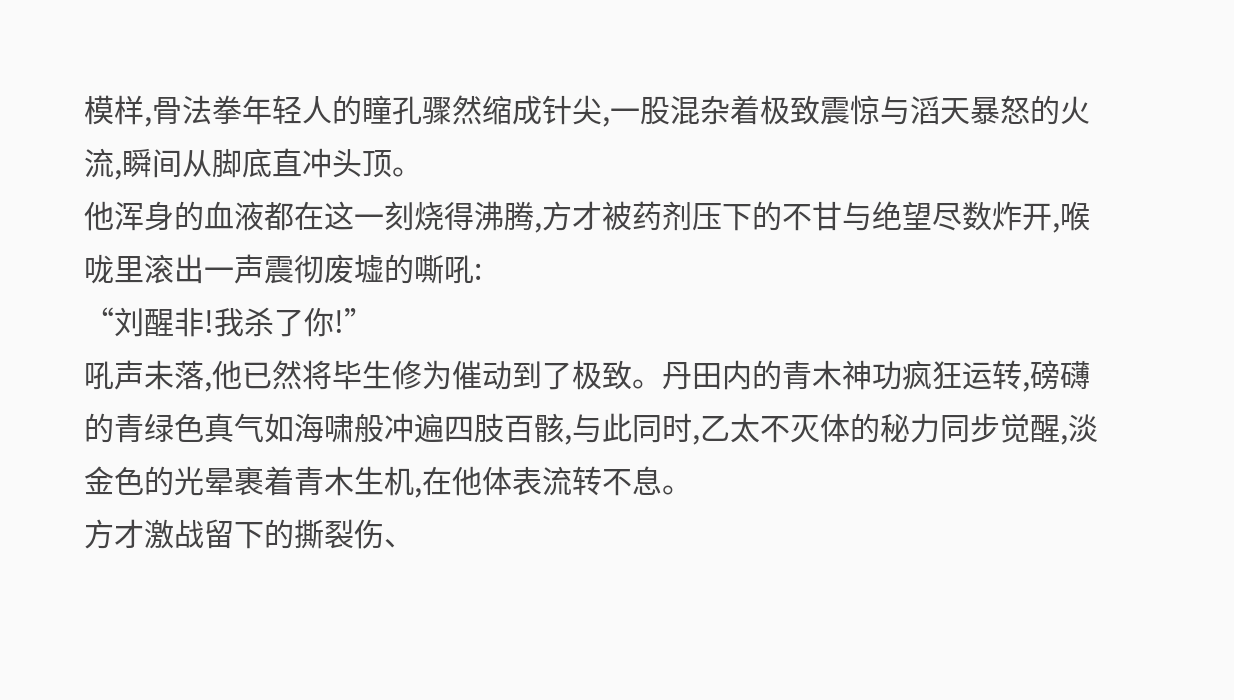模样,骨法拳年轻人的瞳孔骤然缩成针尖,一股混杂着极致震惊与滔天暴怒的火流,瞬间从脚底直冲头顶。
他浑身的血液都在这一刻烧得沸腾,方才被药剂压下的不甘与绝望尽数炸开,喉咙里滚出一声震彻废墟的嘶吼:
“刘醒非!我杀了你!”
吼声未落,他已然将毕生修为催动到了极致。丹田内的青木神功疯狂运转,磅礴的青绿色真气如海啸般冲遍四肢百骸,与此同时,乙太不灭体的秘力同步觉醒,淡金色的光晕裹着青木生机,在他体表流转不息。
方才激战留下的撕裂伤、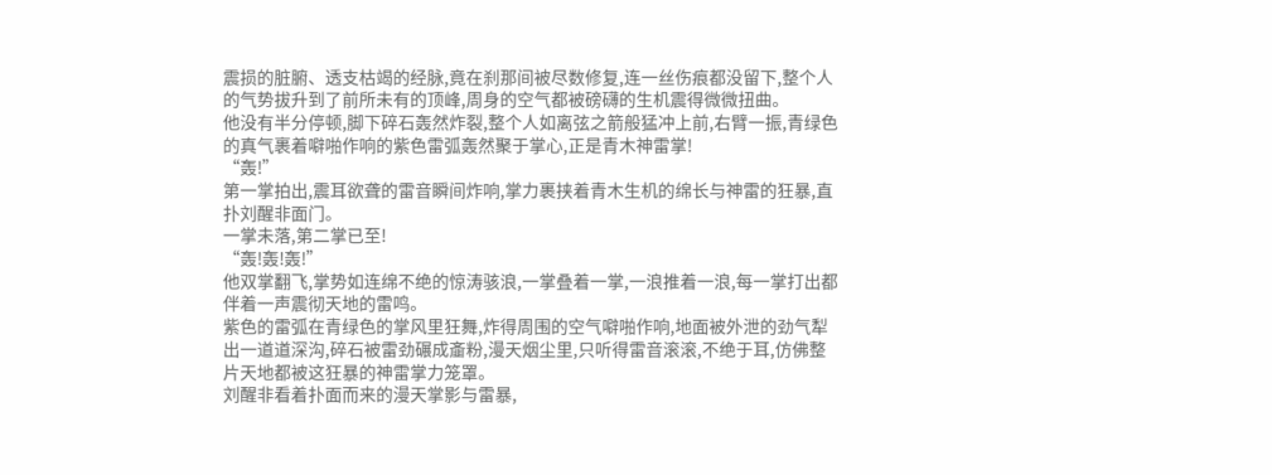震损的脏腑、透支枯竭的经脉,竟在刹那间被尽数修复,连一丝伤痕都没留下,整个人的气势拔升到了前所未有的顶峰,周身的空气都被磅礴的生机震得微微扭曲。
他没有半分停顿,脚下碎石轰然炸裂,整个人如离弦之箭般猛冲上前,右臂一振,青绿色的真气裹着噼啪作响的紫色雷弧轰然聚于掌心,正是青木神雷掌!
“轰!”
第一掌拍出,震耳欲聋的雷音瞬间炸响,掌力裹挟着青木生机的绵长与神雷的狂暴,直扑刘醒非面门。
一掌未落,第二掌已至!
“轰!轰!轰!”
他双掌翻飞,掌势如连绵不绝的惊涛骇浪,一掌叠着一掌,一浪推着一浪,每一掌打出都伴着一声震彻天地的雷鸣。
紫色的雷弧在青绿色的掌风里狂舞,炸得周围的空气噼啪作响,地面被外泄的劲气犁出一道道深沟,碎石被雷劲碾成齑粉,漫天烟尘里,只听得雷音滚滚,不绝于耳,仿佛整片天地都被这狂暴的神雷掌力笼罩。
刘醒非看着扑面而来的漫天掌影与雷暴,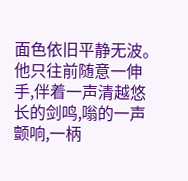面色依旧平静无波。他只往前随意一伸手,伴着一声清越悠长的剑鸣,嗡的一声颤响,一柄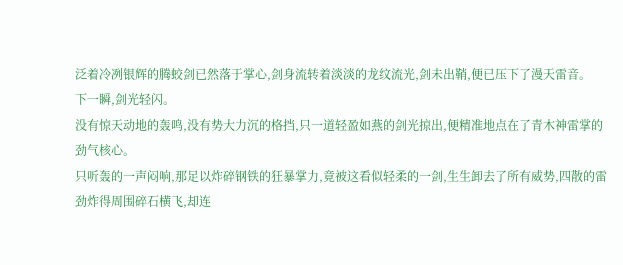泛着冷冽银辉的腾蛟剑已然落于掌心,剑身流转着淡淡的龙纹流光,剑未出鞘,便已压下了漫天雷音。
下一瞬,剑光轻闪。
没有惊天动地的轰鸣,没有势大力沉的格挡,只一道轻盈如燕的剑光掠出,便精准地点在了青木神雷掌的劲气核心。
只听轰的一声闷响,那足以炸碎钢铁的狂暴掌力,竟被这看似轻柔的一剑,生生卸去了所有威势,四散的雷劲炸得周围碎石横飞,却连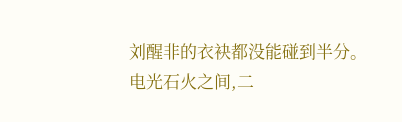刘醒非的衣袂都没能碰到半分。
电光石火之间,二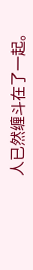人已然缠斗在了一起。